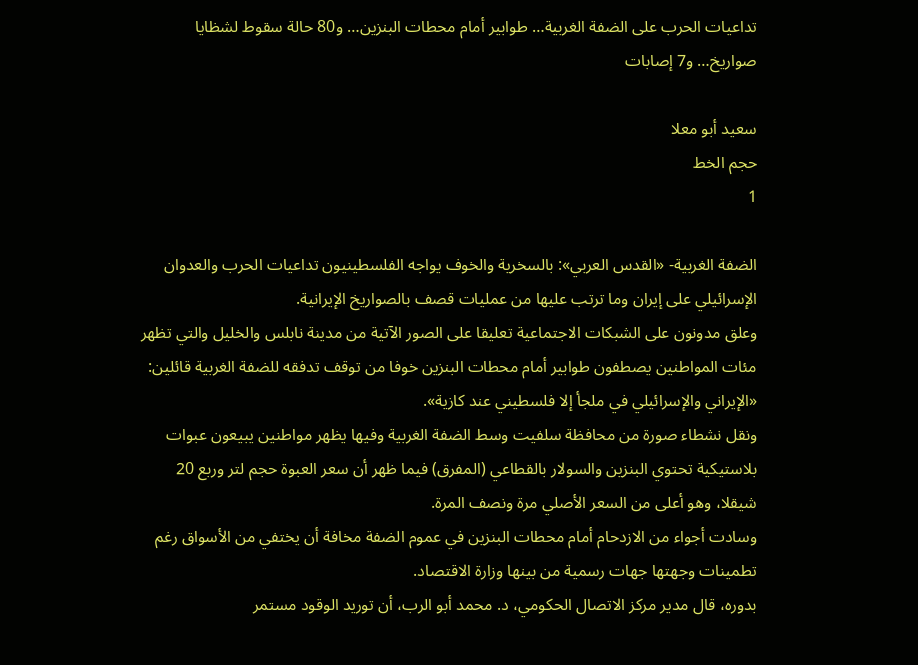تداعيات الحرب على الضفة الغربية… طوابير أمام محطات البنزين… و80 حالة سقوط لشظايا صواريخ… و7 إصابات

سعيد أبو معلا
حجم الخط
1

الضفة الغربية- «القدس العربي»: بالسخرية والخوف يواجه الفلسطينيون تداعيات الحرب والعدوان الإسرائيلي على إيران وما ترتب عليها من عمليات قصف بالصواريخ الإيرانية.
وعلق مدونون على الشبكات الاجتماعية تعليقا على الصور الآتية من مدينة نابلس والخليل والتي تظهر مئات المواطنين يصطفون طوابير أمام محطات البنزين خوفا من توقف تدفقه للضفة الغربية قائلين: «الإيراني والإسرائيلي في ملجأ إلا فلسطيني عند كازية».
ونقل نشطاء صورة من محافظة سلفيت وسط الضفة الغربية وفيها يظهر مواطنين يبيعون عبوات بلاستيكية تحتوي البنزين والسولار بالقطاعي (المفرق) فيما ظهر أن سعر العبوة حجم لتر وربع 20 شيقلا، وهو أعلى من السعر الأصلي مرة ونصف المرة.
وسادت أجواء من الازدحام أمام محطات البنزين في عموم الضفة مخافة أن يختفي من الأسواق رغم تطمينات وجهتها جهات رسمية من بينها وزارة الاقتصاد.
بدوره، قال مدير مركز الاتصال الحكومي، د. محمد أبو الرب، أن توريد الوقود مستمر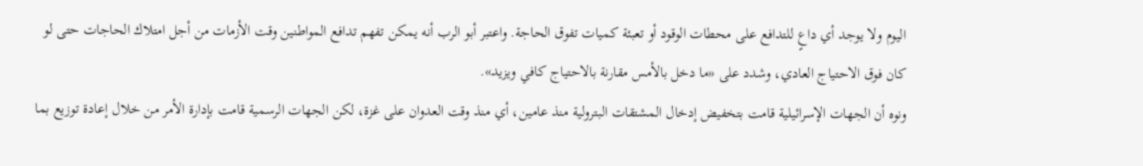اليوم ولا يوجد أي داعٍ للتدافع على محطات الوقود أو تعبئة كميات تفوق الحاجة. واعتبر أبو الرب أنه يمكن تفهم تدافع المواطنين وقت الأزمات من أجل امتلاك الحاجات حتى لو كان فوق الاحتياج العادي، وشدد على «ما دخل بالأمس مقارنة بالاحتياج كافي ويزيد».
ونوه أن الجهات الإسرائيلية قامت بتخفيض إدخال المشتقات البترولية منذ عامين، أي منذ وقت العدوان على غزة، لكن الجهات الرسمية قامت بإدارة الأمر من خلال إعادة توزيع بما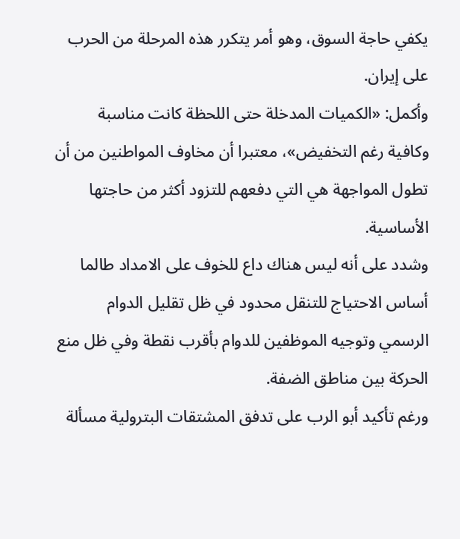يكفي حاجة السوق، وهو أمر يتكرر هذه المرحلة من الحرب على إيران.
وأكمل: «الكميات المدخلة حتى اللحظة كانت مناسبة وكافية رغم التخفيض»، معتبرا أن مخاوف المواطنين من أن تطول المواجهة هي التي دفعهم للتزود أكثر من حاجتها الأساسية.
وشدد على أنه ليس هناك داع للخوف على الامداد طالما أساس الاحتياج للتنقل محدود في ظل تقليل الدوام الرسمي وتوجيه الموظفين للدوام بأقرب نقطة وفي ظل منع الحركة بين مناطق الضفة.
ورغم تأكيد أبو الرب على تدفق المشتقات البترولية مسألة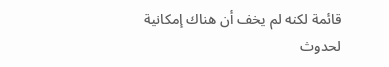قائمة لكنه لم يخف أن هناك إمكانية لحدوث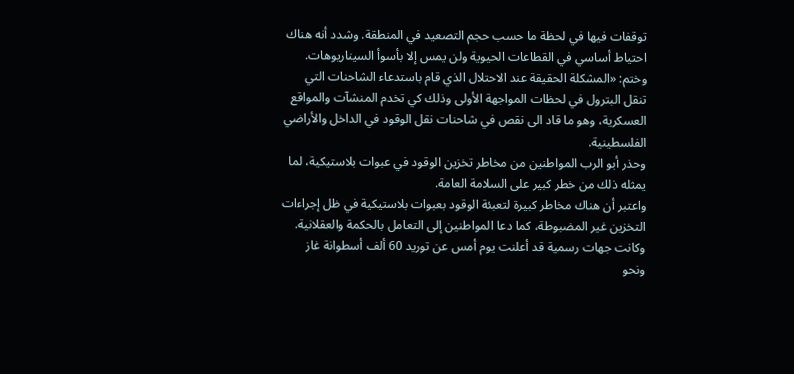توقفات فيها في لحظة ما حسب حجم التصعيد في المنطقة. وشدد أنه هناك احتياط أساسي في القطاعات الحيوية ولن يمس إلا بأسوأ السيناريوهات.
وختم: «المشكلة الحقيقة عند الاحتلال الذي قام باستدعاء الشاحنات التي تنقل البترول في لحظات المواجهة الأولى وذلك كي تخدم المنشآت والمواقع العسكرية، وهو ما قاد الى نقص في شاحنات نقل الوقود في الداخل والأراضي الفلسطينية.
وحذر أبو الرب المواطنين من مخاطر تخزين الوقود في عبوات بلاستيكية، لما يمثله ذلك من خطر كبير على السلامة العامة.
واعتبر أن هناك مخاطر كبيرة لتعبئة الوقود بعبوات بلاستيكية في ظل إجراءات التخزين غير المضبوطة، كما دعا المواطنين إلى التعامل بالحكمة والعقلانية.
وكانت جهات رسمية قد أعلنت يوم أمس عن توريد 60 ألف أسطوانة غاز ونحو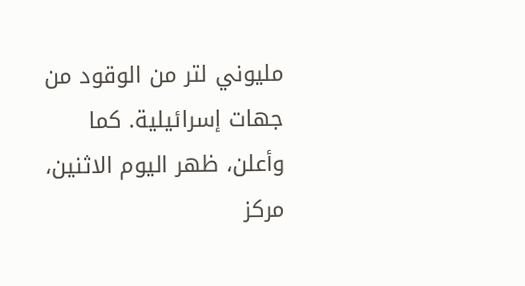مليوني لتر من الوقود من جهات إسرائيلية. كما وأعلن، ظهر اليوم الاثنين، مركز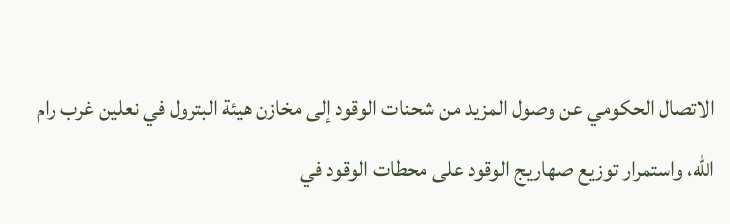الاتصال الحكومي عن وصول المزيد من شحنات الوقود إلى مخازن هيئة البترول في نعلين غرب رام الله، واستمرار توزيع صهاريج الوقود على محطات الوقود في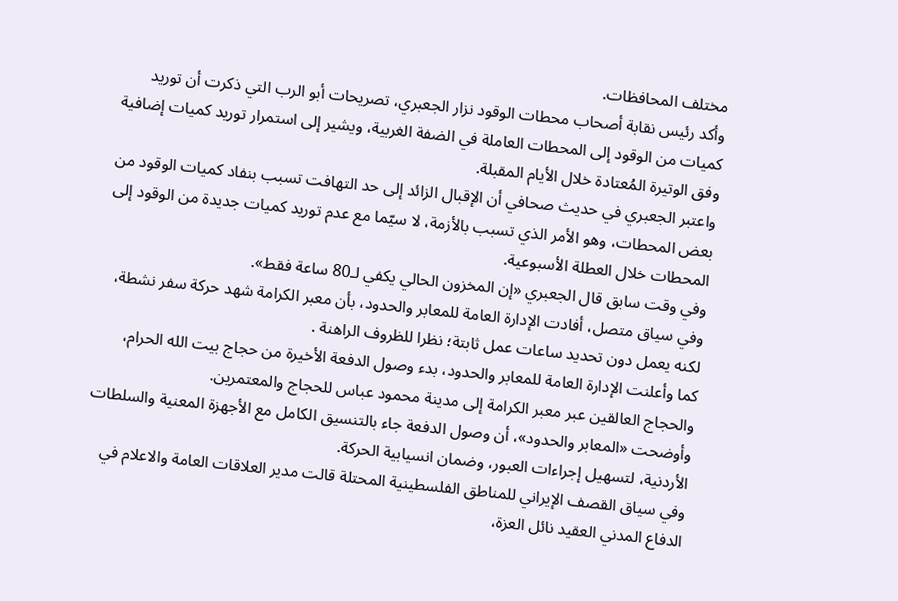مختلف المحافظات.
وأكد رئيس نقابة أصحاب محطات الوقود نزار الجعبري، تصريحات أبو الرب التي ذكرت أن توريد كميات من الوقود إلى المحطات العاملة في الضفة الغربية، ويشير إلى استمرار توريد كميات إضافية وفق الوتيرة المُعتادة خلال الأيام المقبلة.
واعتبر الجعبري في حديث صحافي أن الإقبال الزائد إلى حد التهافت تسبب بنفاد كميات الوقود من بعض المحطات، وهو الأمر الذي تسبب بالأزمة، لا سيّما مع عدم توريد كميات جديدة من الوقود إلى المحطات خلال العطلة الأسبوعية.
وفي وقت سابق قال الجعبري «إن المخزون الحالي يكفي لـ80 ساعة فقط».
وفي سياق متصل، أفادت الإدارة العامة للمعابر والحدود، بأن معبر الكرامة شهد حركة سفر نشطة، لكنه يعمل دون تحديد ساعات عمل ثابتة؛ نظرا للظروف الراهنة .
كما وأعلنت الإدارة العامة للمعابر والحدود، بدء وصول الدفعة الأخيرة من حجاج بيت الله الحرام، والحجاج العالقين عبر معبر الكرامة إلى مدينة محمود عباس للحجاج والمعتمرين.
وأوضحت «المعابر والحدود»، أن وصول الدفعة جاء بالتنسيق الكامل مع الأجهزة المعنية والسلطات الأردنية، لتسهيل إجراءات العبور، وضمان انسيابية الحركة.
وفي سياق القصف الإيراني للمناطق الفلسطينية المحتلة قالت مدير العلاقات العامة والاعلام في الدفاع المدني العقيد نائل العزة،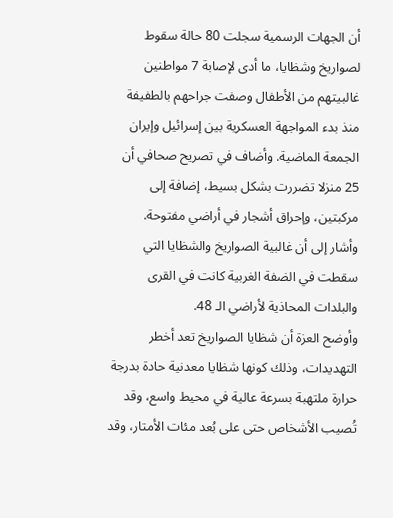أن الجهات الرسمية سجلت 80 حالة سقوط لصواريخ وشظايا، ما أدى لإصابة 7 مواطنين غالبيتهم من الأطفال وصفت جراحهم بالطفيفة منذ بدء المواجهة العسكرية بين إسرائيل وإيران الجمعة الماضية. وأضاف في تصريح صحافي أن 25 منزلا تضررت بشكل بسيط، إضافة إلى مركبتين، وإحراق أشجار في أراضي مفتوحة.
وأشار إلى أن غالبية الصواريخ والشظايا التي سقطت في الضفة الغربية كانت في القرى والبلدات المحاذية لأراضي الـ 48.
وأوضح العزة أن شظايا الصواريخ تعد أخطر التهديدات، وذلك كونها شظايا معدنية حادة بدرجة حرارة ملتهبة بسرعة عالية في محيط واسع، وقد تُصيب الأشخاص حتى على بُعد مئات الأمتار، وقد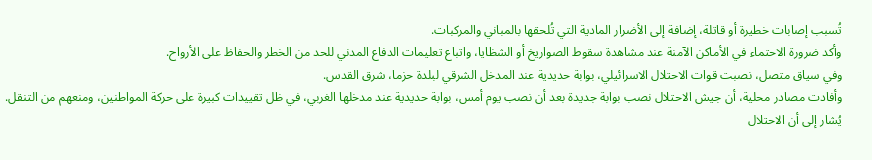تُسبب إصابات خطيرة أو قاتلة، إضافة إلى الأضرار المادية التي تُلحقها بالمباني والمركبات.
وأكد ضرورة الاحتماء في الأماكن الآمنة عند مشاهدة سقوط الصواريخ أو الشظايا، واتباع تعليمات الدفاع المدني للحد من الخطر والحفاظ على الأرواح.
وفي سياق متصل، نصبت قوات الاحتلال الاسرائيلي، بوابة حديدية عند المدخل الشرقي لبلدة حزما، شرق القدس.
وأفادت مصادر محلية، أن جيش الاحتلال نصب بوابة جديدة بعد أن نصب يوم أمس، بوابة حديدية عند مدخلها الغربي، في ظل تقييدات كبيرة على حركة المواطنين، ومنعهم من التنقل.
يُشار إلى أن الاحتلال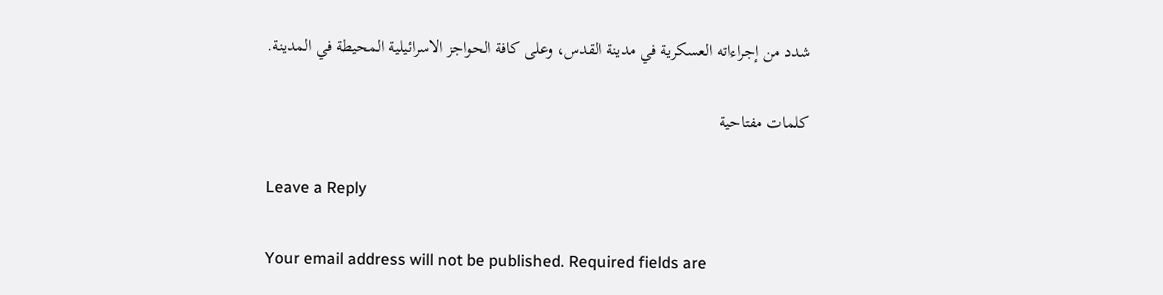شدد من إجراءاته العسكرية في مدينة القدس، وعلى كافة الحواجز الاسرائيلية المحيطة في المدينة.

كلمات مفتاحية

Leave a Reply

Your email address will not be published. Required fields are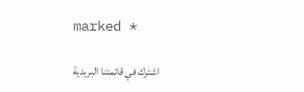marked *

اشترك في قائمتنا البريدية